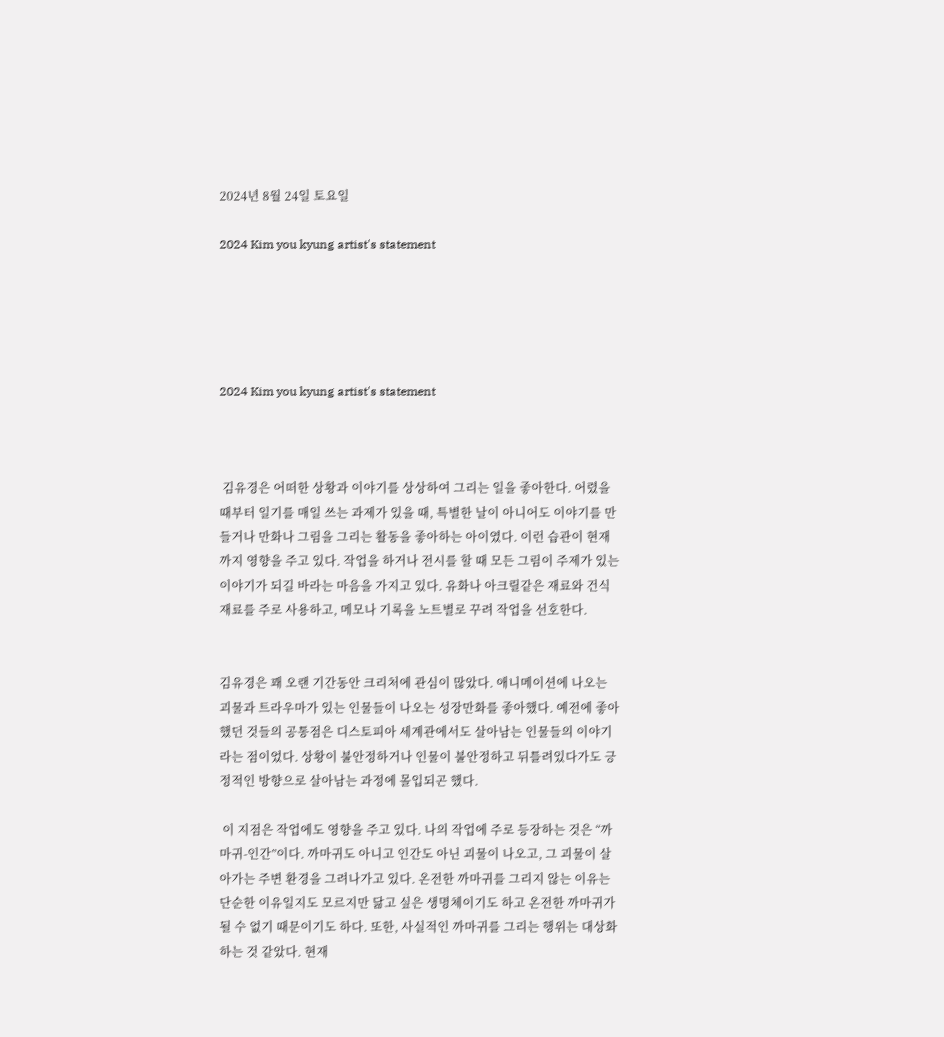2024년 8월 24일 토요일

2024 Kim you kyung artist's statement





2024 Kim you kyung artist's statement



 김유경은 어떠한 상황과 이야기를 상상하여 그리는 일을 좋아한다. 어렸을 때부터 일기를 매일 쓰는 과제가 있을 때, 특별한 날이 아니어도 이야기를 만들거나 만화나 그림을 그리는 활동을 좋아하는 아이였다. 이런 습관이 현재까지 영향을 주고 있다. 작업을 하거나 전시를 할 때 모든 그림이 주제가 있는 이야기가 되길 바라는 마음을 가지고 있다. 유화나 아크릴같은 재료와 건식재료를 주로 사용하고, 메모나 기록을 노트별로 꾸려 작업을 선호한다.


김유경은 꽤 오랜 기간동안 크리처에 관심이 많았다. 애니메이션에 나오는 괴물과 트라우마가 있는 인물들이 나오는 성장만화를 좋아했다. 예전에 좋아했던 것들의 공통점은 디스토피아 세계관에서도 살아남는 인물들의 이야기라는 점이었다. 상황이 불안정하거나 인물이 불안정하고 뒤틀려있다가도 긍정적인 방향으로 살아남는 과정에 몰입되곤 했다.

 이 지점은 작업에도 영향을 주고 있다. 나의 작업에 주로 등장하는 것은 “까마귀-인간”이다. 까마귀도 아니고 인간도 아닌 괴물이 나오고, 그 괴물이 살아가는 주변 환경을 그려나가고 있다. 온전한 까마귀를 그리지 않는 이유는 단순한 이유일지도 모르지만 닮고 싶은 생명체이기도 하고 온전한 까마귀가 될 수 없기 때문이기도 하다. 또한, 사실적인 까마귀를 그리는 행위는 대상화하는 것 같았다. 현재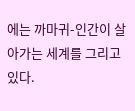에는 까마귀-인간이 살아가는 세계를 그리고 있다.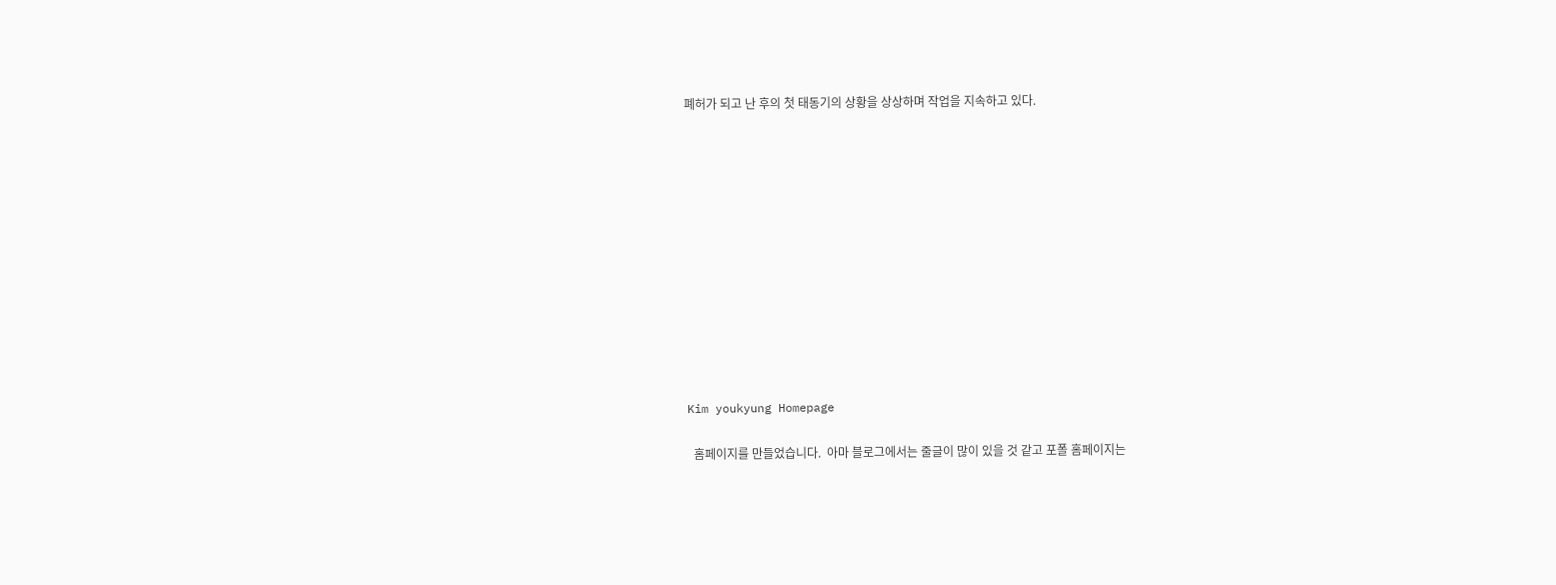폐허가 되고 난 후의 첫 태동기의 상황을 상상하며 작업을 지속하고 있다.












Kim youkyung Homepage

  홈페이지를 만들었습니다.  아마 블로그에서는 줄글이 많이 있을 것 같고 포폴 홈페이지는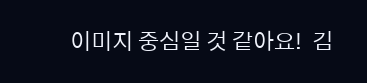이미지 중심일 것 같아요!  김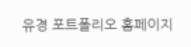유경 포트폴리오 홈페이지